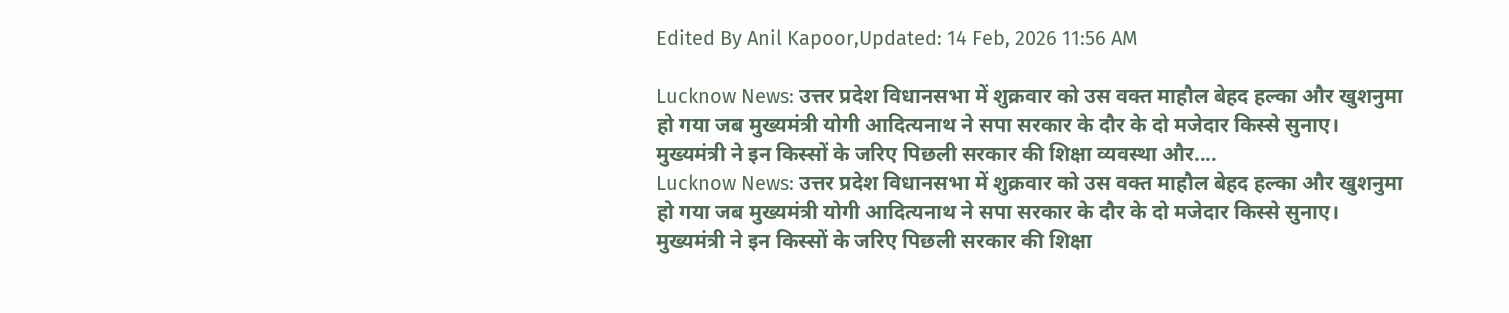Edited By Anil Kapoor,Updated: 14 Feb, 2026 11:56 AM

Lucknow News: उत्तर प्रदेश विधानसभा में शुक्रवार को उस वक्त माहौल बेहद हल्का और खुशनुमा हो गया जब मुख्यमंत्री योगी आदित्यनाथ ने सपा सरकार के दौर के दो मजेदार किस्से सुनाए। मुख्यमंत्री ने इन किस्सों के जरिए पिछली सरकार की शिक्षा व्यवस्था और....
Lucknow News: उत्तर प्रदेश विधानसभा में शुक्रवार को उस वक्त माहौल बेहद हल्का और खुशनुमा हो गया जब मुख्यमंत्री योगी आदित्यनाथ ने सपा सरकार के दौर के दो मजेदार किस्से सुनाए। मुख्यमंत्री ने इन किस्सों के जरिए पिछली सरकार की शिक्षा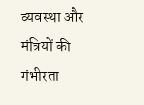व्यवस्था और मंत्रियों की गंभीरता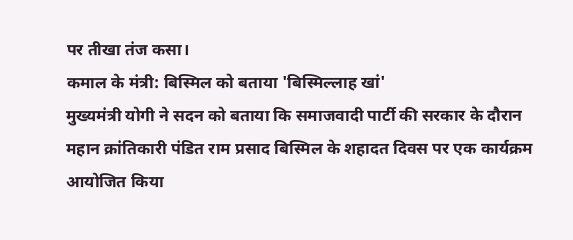पर तीखा तंज कसा।
कमाल के मंत्री: बिस्मिल को बताया 'बिस्मिल्लाह खां'
मुख्यमंत्री योगी ने सदन को बताया कि समाजवादी पार्टी की सरकार के दौरान महान क्रांतिकारी पंडित राम प्रसाद बिस्मिल के शहादत दिवस पर एक कार्यक्रम आयोजित किया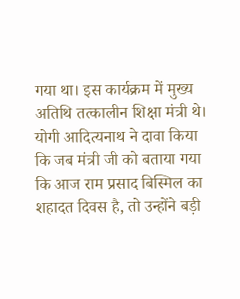गया था। इस कार्यक्रम में मुख्य अतिथि तत्कालीन शिक्षा मंत्री थे। योगी आदित्यनाथ ने दावा किया कि जब मंत्री जी को बताया गया कि आज राम प्रसाद बिस्मिल का शहादत दिवस है, तो उन्होंने बड़ी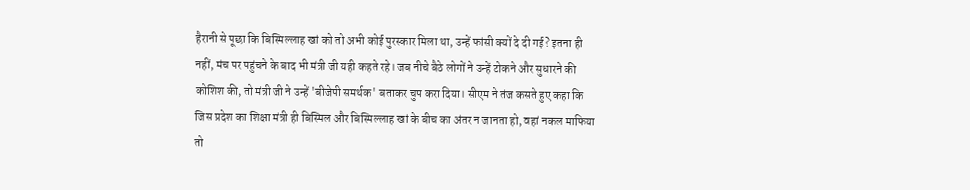हैरानी से पूछा कि बिस्मिल्लाह खां को तो अभी कोई पुरस्कार मिला था, उन्हें फांसी क्यों दे दी गई? इतना ही नहीं, मंच पर पहुंचने के बाद भी मंत्री जी यही कहते रहे। जब नीचे बैठे लोगों ने उन्हें टोकने और सुधारने की कोशिश की, तो मंत्री जी ने उन्हें 'बीजेपी समर्थक' बताकर चुप करा दिया। सीएम ने तंज कसते हुए कहा कि जिस प्रदेश का शिक्षा मंत्री ही बिस्मिल और बिस्मिल्लाह खां के बीच का अंतर न जानता हो, वहां नकल माफिया तो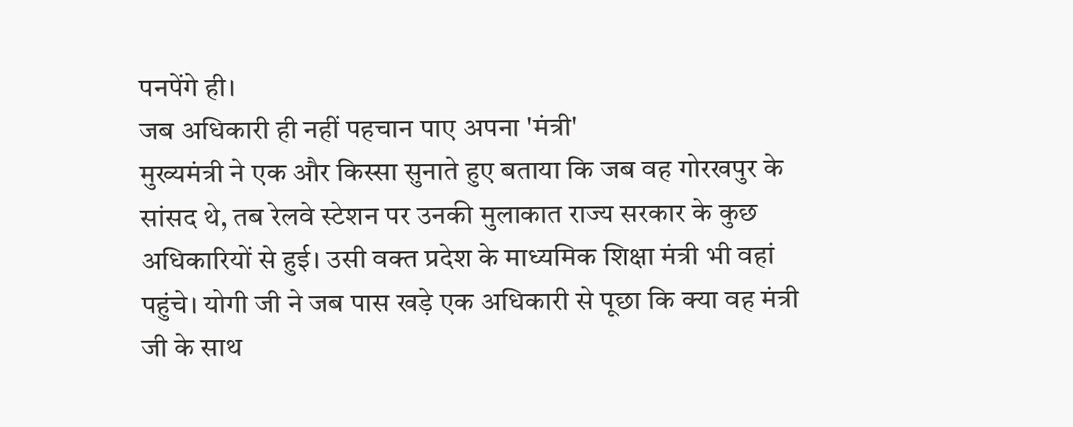पनपेंगे ही।
जब अधिकारी ही नहीं पहचान पाए अपना 'मंत्री'
मुख्यमंत्री ने एक और किस्सा सुनाते हुए बताया कि जब वह गोरखपुर के सांसद थे, तब रेलवे स्टेशन पर उनकी मुलाकात राज्य सरकार के कुछ अधिकारियों से हुई। उसी वक्त प्रदेश के माध्यमिक शिक्षा मंत्री भी वहां पहुंचे। योगी जी ने जब पास खड़े एक अधिकारी से पूछा कि क्या वह मंत्री जी के साथ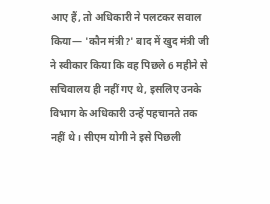आए हैं, तो अधिकारी ने पलटकर सवाल किया— 'कौन मंत्री?' बाद में खुद मंत्री जी ने स्वीकार किया कि वह पिछले 6 महीने से सचिवालय ही नहीं गए थे, इसलिए उनके विभाग के अधिकारी उन्हें पहचानते तक नहीं थे। सीएम योगी ने इसे पिछली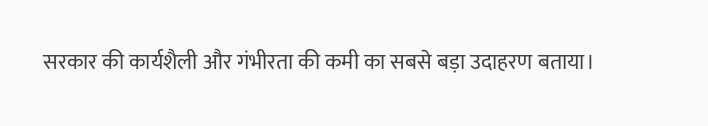सरकार की कार्यशैली और गंभीरता की कमी का सबसे बड़ा उदाहरण बताया।